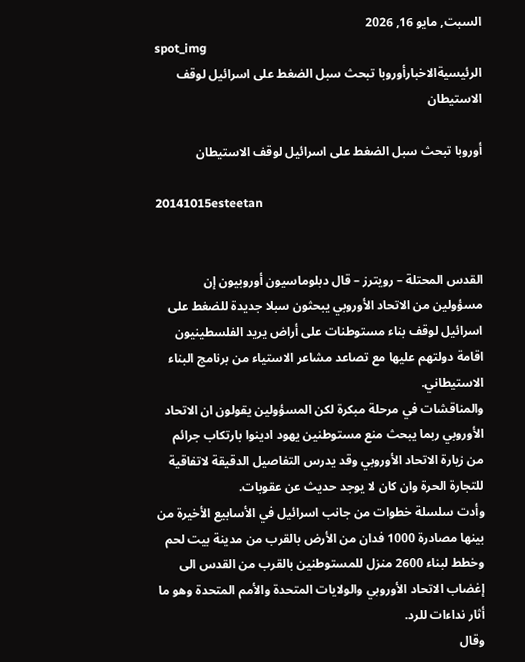السبت, مايو 16, 2026
spot_img
الرئيسيةالاخبارأوروبا تبحث سبل الضغط على اسرائيل لوقف الاستيطان

أوروبا تبحث سبل الضغط على اسرائيل لوقف الاستيطان

20141015esteetan


القدس المحتلة – رويترز – قال دبلوماسيون أوروبيون إن مسؤولين من الاتحاد الأوروبي يبحثون سبلا جديدة للضغط على اسرائيل لوقف بناء مستوطنات على أراض يريد الفلسطينيون اقامة دولتهم عليها مع تصاعد مشاعر الاستياء من برنامج البناء الاستيطاني.
والمناقشات في مرحلة مبكرة لكن المسؤولين يقولون ان الاتحاد الأوروبي ربما يبحث منع مستوطنين يهود ادينوا بارتكاب جرائم من زيارة الاتحاد الأوروبي وقد يدرس التفاصيل الدقيقة لاتفاقية للتجارة الحرة وان كان لا يوجد حديث عن عقوبات.
وأدت سلسلة خطوات من جانب اسرائيل في الأسابيع الأخيرة من بينها مصادرة 1000 فدان من الأرض بالقرب من مدينة بيت لحم وخطط لبناء 2600 منزل للمستوطنين بالقرب من القدس الى إغضاب الاتحاد الأوروبي والولايات المتحدة والأمم المتحدة وهو ما أثار نداءات للرد.
وقال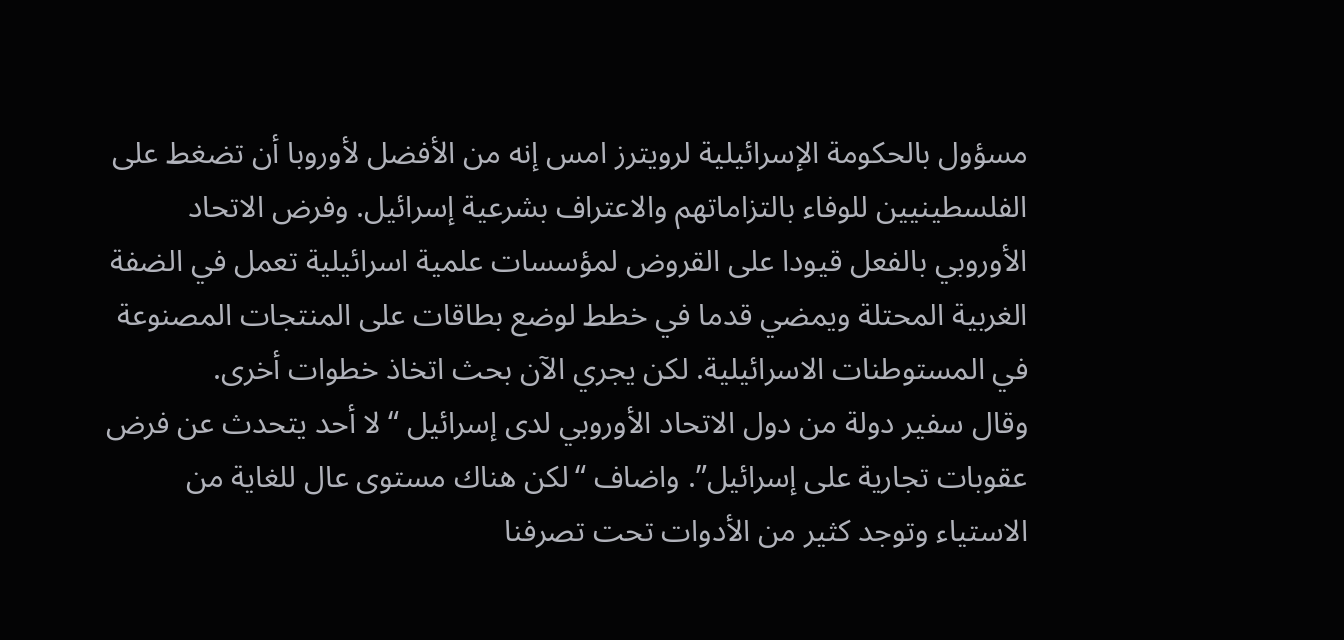مسؤول بالحكومة الإسرائيلية لرويترز امس إنه من الأفضل لأوروبا أن تضغط على الفلسطينيين للوفاء بالتزاماتهم والاعتراف بشرعية إسرائيل. وفرض الاتحاد الأوروبي بالفعل قيودا على القروض لمؤسسات علمية اسرائيلية تعمل في الضفة الغربية المحتلة ويمضي قدما في خطط لوضع بطاقات على المنتجات المصنوعة في المستوطنات الاسرائيلية. لكن يجري الآن بحث اتخاذ خطوات أخرى.
وقال سفير دولة من دول الاتحاد الأوروبي لدى إسرائيل “لا أحد يتحدث عن فرض عقوبات تجارية على إسرائيل”. واضاف “لكن هناك مستوى عال للغاية من الاستياء وتوجد كثير من الأدوات تحت تصرفنا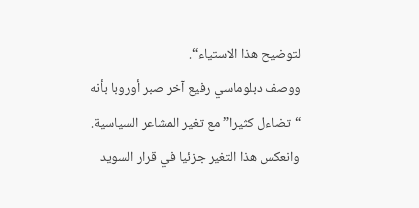لتوضيح هذا الاستياء“.
ووصف دبلوماسي رفيع آخر صبر أوروبا بأنه “تضاءل كثيرا” مع تغير المشاعر السياسية. وانعكس هذا التغير جزئيا في قرار السويد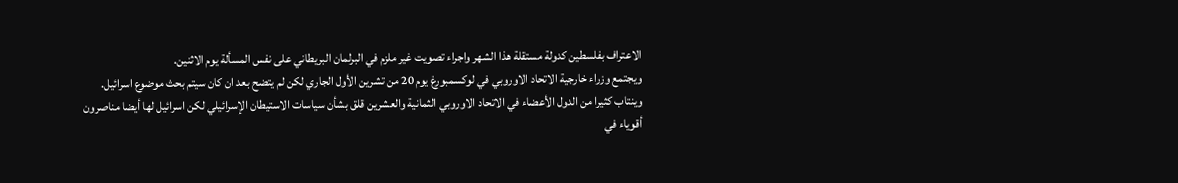الاعتراف بفلسطين كدولة مستقلة هذا الشهر واجراء تصويت غير ملزم في البرلمان البريطاني على نفس المسألة يوم الاثنين.
ويجتمع وزراء خارجية الاتحاد الاوروبي في لوكسمبورغ يوم 20 من تشرين الأول الجاري لكن لم يتضح بعد ان كان سيتم بحث موضوع اسرائيل.
وينتاب كثيرا من الدول الأعضاء في الاتحاد الاوروبي الثمانية والعشرين قلق بشأن سياسات الاستيطان الإسرائيلي لكن اسرائيل لها أيضا مناصرون أقوياء في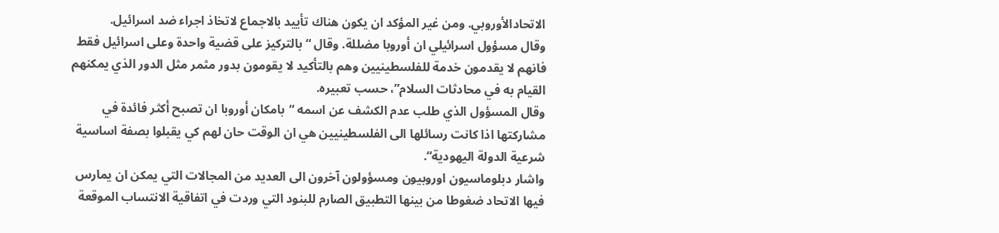الاتحادالأوروبي. ومن غير المؤكد ان يكون هناك تأييد بالاجماع لاتخاذ اجراء ضد اسرائيل.
وقال مسؤول اسرائيلي ان أوروبا مضللة. وقال “بالتركيز على قضية واحدة وعلى اسرائيل فقط فانهم لا يقدمون خدمة للفلسطينيين وهم بالتأكيد لا يقومون بدور مثمر مثل الدور الذي يمكنهم القيام به في محادثات السلام”، حسب تعبيره.
وقال المسؤول الذي طلب عدم الكشف عن اسمه “بامكان أوروبا ان تصبح أكثر فائدة في مشاركتها اذا كانت رسائلها الى الفلسطينيين هي ان الوقت حان لهم كي يقبلوا بصفة اساسية شرعية الدولة اليهودية“.
واشار دبلوماسيون اوروبيون ومسؤولون آخرون الى العديد من المجالات التي يمكن ان يمارس فيها الاتحاد ضغوطا من بينها التطبيق الصارم للبنود التي وردت في اتفاقية الانتساب الموقعة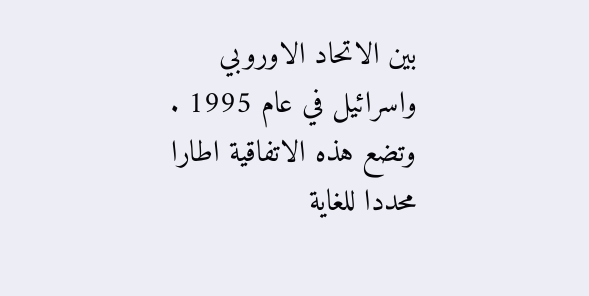بين الاتحاد الاوروبي واسرائيل في عام 1995 . وتضع هذه الاتفاقية اطارا محددا للغاية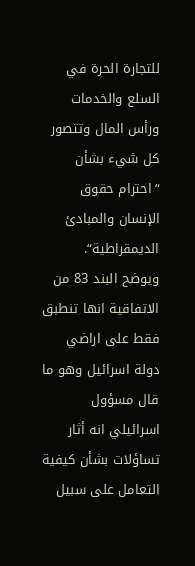للتجارة الحرة في السلع والخدمات ورأس المال وتتصور كل شيء بشأن “احترام حقوق الإنسان والمبادئ الديمقراطية“.
ويوضح البند 83 من الاتفاقية انها تنطبق فقط على اراضي دولة اسرائيل وهو ما قال مسؤول اسرائيلي انه أثار تساؤلات بشأن كيفية التعامل على سبيل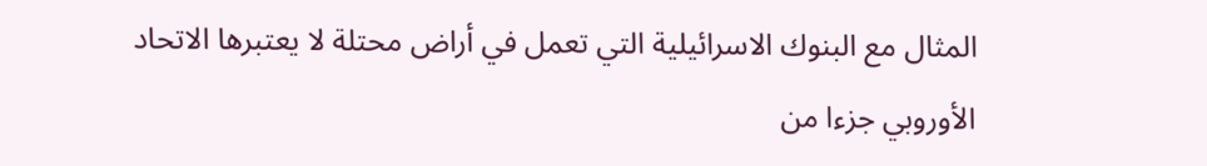المثال مع البنوك الاسرائيلية التي تعمل في أراض محتلة لا يعتبرها الاتحاد الأوروبي جزءا من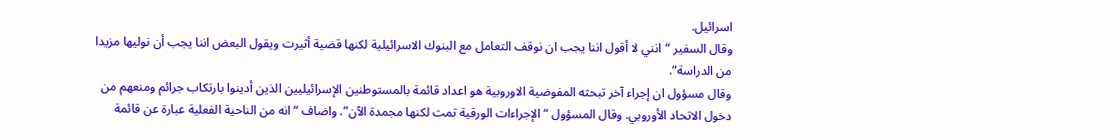اسرائيل.
وقال السفير “انني لا أقول اننا يجب ان نوقف التعامل مع البنوك الاسرائيلية لكنها قضية أثيرت ويقول البعض اننا يجب أن نوليها مزيدا من الدراسة“.
وقال مسؤول ان إجراء آخر تبحثه المفوضية الاوروبية هو اعداد قائمة بالمستوطنين الإسرائيليين الذين أدينوا بارتكاب جرائم ومنعهم من دخول الاتحاد الأوروبي. وقال المسؤول “الإجراءات الورقية تمت لكنها مجمدة الآن”. واضاف “انه من الناحية الفعلية عبارة عن قائمة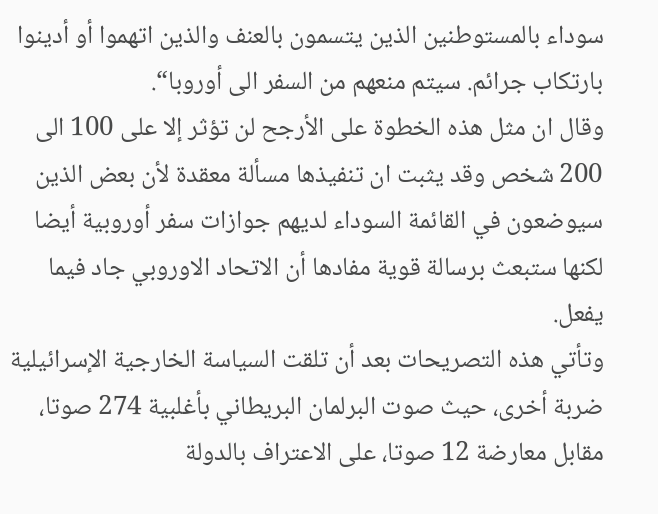سوداء بالمستوطنين الذين يتسمون بالعنف والذين اتهموا أو أدينوا بارتكاب جرائم. سيتم منعهم من السفر الى أوروبا“.
وقال ان مثل هذه الخطوة على الأرجح لن تؤثر إلا على 100 الى 200 شخص وقد يثبت ان تنفيذها مسألة معقدة لأن بعض الذين سيوضعون في القائمة السوداء لديهم جوازات سفر أوروبية أيضا لكنها ستبعث برسالة قوية مفادها أن الاتحاد الاوروبي جاد فيما يفعل.
وتأتي هذه التصريحات بعد أن تلقت السياسة الخارجية الإسرائيلية ضربة أخرى، حيث صوت البرلمان البريطاني بأغلبية 274 صوتا، مقابل معارضة 12 صوتا، على الاعتراف بالدولة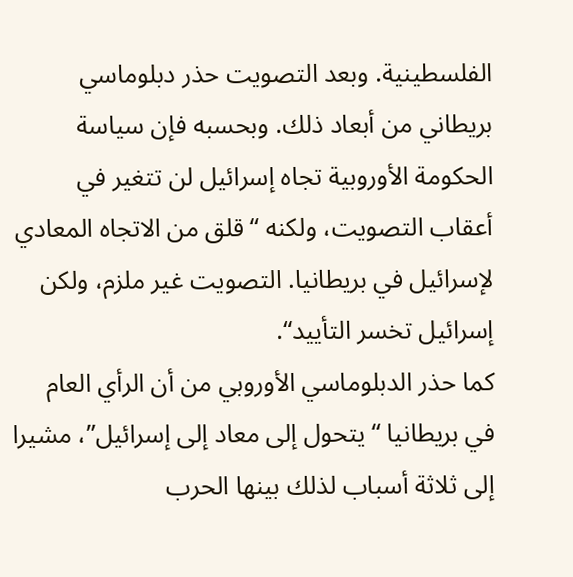الفلسطينية. وبعد التصويت حذر دبلوماسي بريطاني من أبعاد ذلك. وبحسبه فإن سياسة الحكومة الأوروبية تجاه إسرائيل لن تتغير في أعقاب التصويت، ولكنه “قلق من الاتجاه المعادي لإسرائيل في بريطانيا. التصويت غير ملزم، ولكن إسرائيل تخسر التأييد“.
كما حذر الدبلوماسي الأوروبي من أن الرأي العام في بريطانيا “يتحول إلى معاد إلى إسرائيل”، مشيرا إلى ثلاثة أسباب لذلك بينها الحرب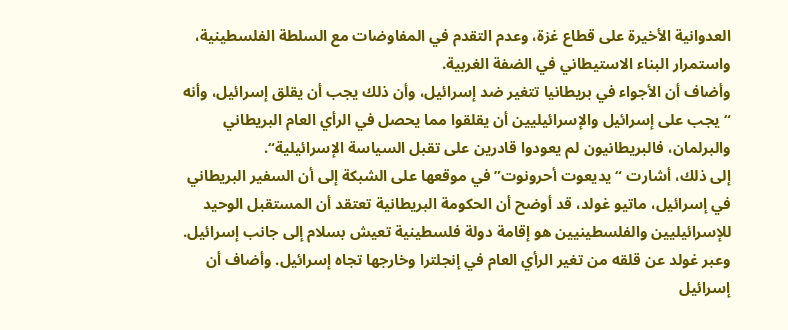العدوانية الأخيرة على قطاع غزة، وعدم التقدم في المفاوضات مع السلطة الفلسطينية، واستمرار البناء الاستيطاني في الضفة الغربية.
وأضاف أن الأجواء في بريطانيا تتغير ضد إسرائيل، وأن ذلك يجب أن يقلق إسرائيل، وأنه “يجب على إسرائيل والإسرائيليين أن يقلقوا مما يحصل في الرأي العام البريطاني والبرلمان، فالبريطانيون لم يعودوا قادرين على تقبل السياسة الإسرائيلية“.
إلى ذلك، أشارت “يديعوت أحرونوت” في موقعها على الشبكة إلى أن السفير البريطاني في إسرائيل، ماتيو غولد، قد أوضح أن الحكومة البريطانية تعتقد أن المستقبل الوحيد للإسرائيليين والفلسطينيين هو إقامة دولة فلسطينية تعيش بسلام إلى جانب إسرائيل.
وعبر غولد عن قلقه من تغير الرأي العام في إنجلترا وخارجها تجاه إسرائيل. وأضاف أن إسرائيل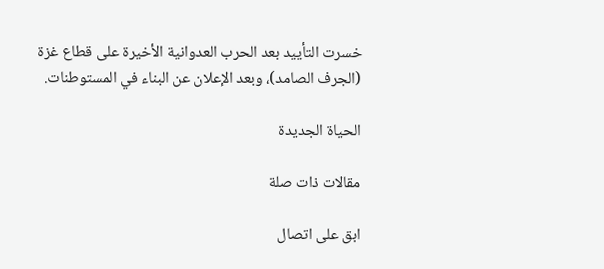خسرت التأييد بعد الحرب العدوانية الأخيرة على قطاع غزة (الجرف الصامد)، وبعد الإعلان عن البناء في المستوطنات.

الحياة الجديدة

مقالات ذات صلة

ابق على اتصال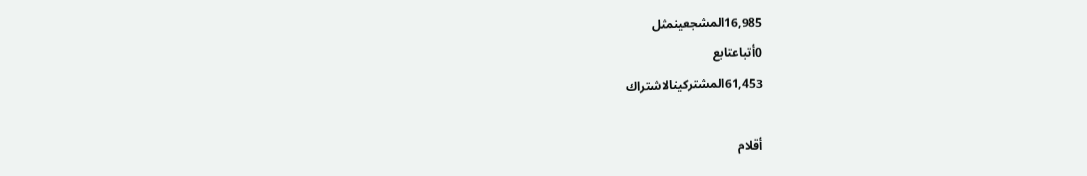16,985المشجعينمثل
0أتباعتابع
61,453المشتركينالاشتراك

أقلام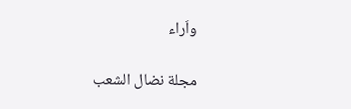واَراء

مجلة نضال الشعب